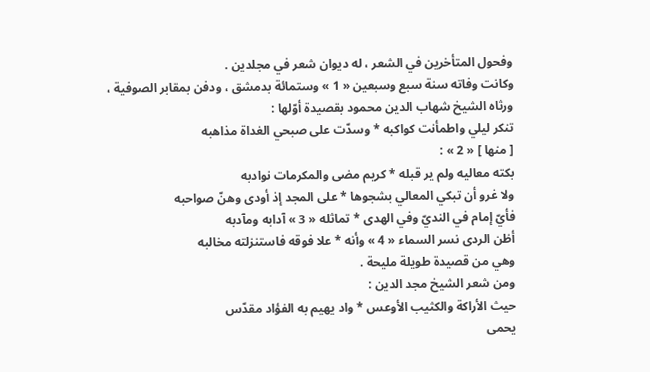وفحول المتأخرين في الشعر ، له ديوان شعر في مجلدين .
وكانت وفاته سنة سبع وسبعين « 1 » وستمائة بدمشق ، ودفن بمقابر الصوفية ، ورثاه الشيخ شهاب الدين محمود بقصيدة أوّلها :
تنكر ليلي واطمأنت كواكبه * وسدّت على صبحي الغداة مذاهبه
[ منها ] « 2 » :
بكته معاليه ولم ير قبله * كريم مضى والمكرمات نوادبه
ولا غرو أن تبكي المعالي بشجوها * على المجد إذ أودى وهنّ صواحبه
فأيّ إمام في النديّ وفي الهدى * تماثله « 3 » آدابه ومآدبه
أظن الردى نسر السماء « 4 » وأنه * علا فوقه فاستنزلته مخالبه
وهي من قصيدة طويلة مليحة .
ومن شعر الشيخ مجد الدين :
حيث الأراكة والكثيب الأوعس * واد يهيم به الفؤاد مقدّس
يحمى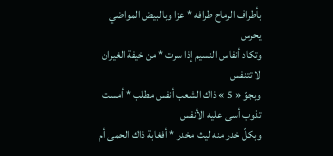بأطراف الرماح طرافه * عزا وبالبيض المواضي يحرس
وتكاد أنفاس النسيم إذا سرت * من خيفة الغيران لا تتنفس
وبجوّ « 5 » ذاك الشعب أنفس مطلب * أمست تذوب أسى عليه الأنفس
وبكلّ خدر منه ليث مخدر * أفغابة ذاك الحمى أم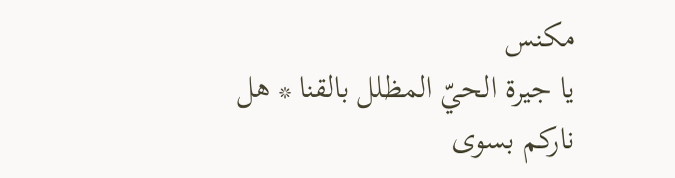مكنس
يا جيرة الحيّ المظلل بالقنا * هل ناركم بسوى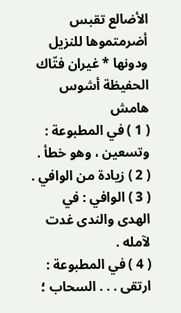الأضالع تقبس
أضرمتموها للنزيل ودونها * غيران فتّاك الحفيظة أشوس
هامش
( 1 ) في المطبوعة : وتسعين ، وهو خطأ .
( 2 ) زيادة من الوافي .
( 3 ) الوافي : في الهدى والندى غدت لآمله .
( 4 ) في المطبوعة : ارتقى . . . السحاب ؛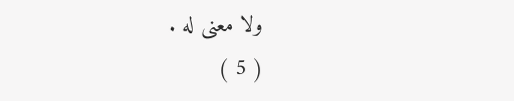ولا معنى له .
( 5 )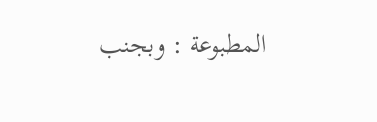المطبوعة : وبجنب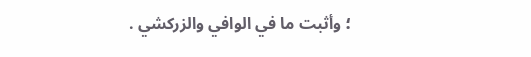؛ وأثبت ما في الوافي والزركشي .